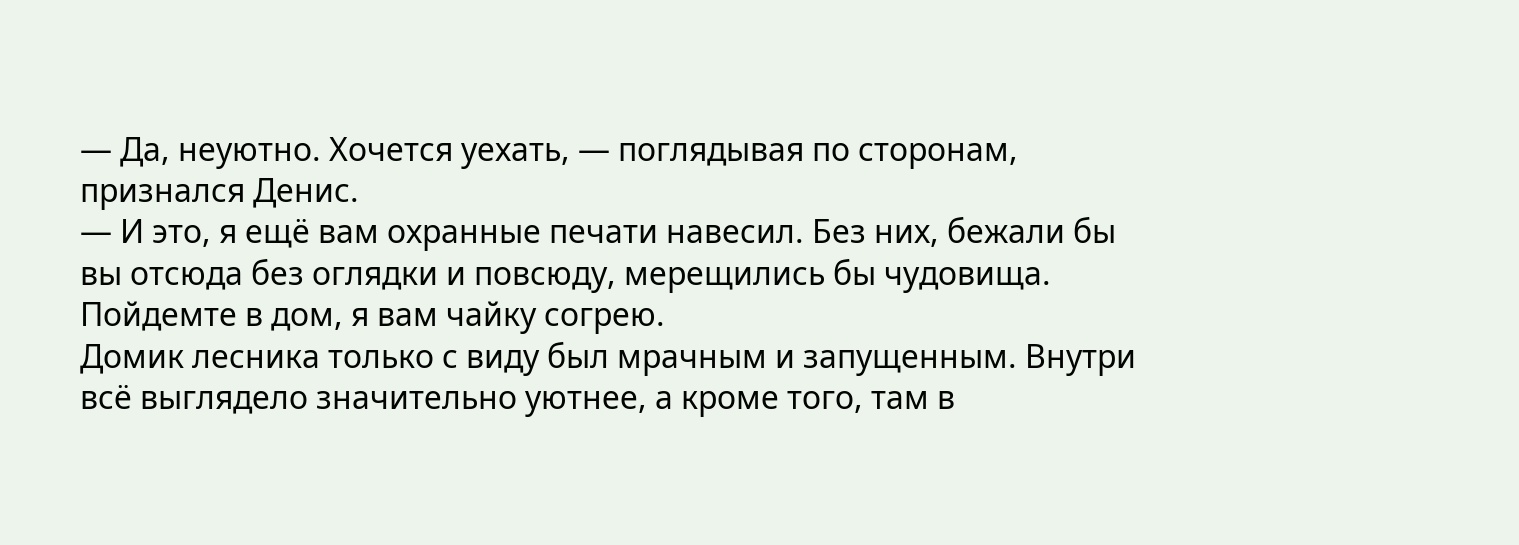— Да, неуютно. Хочется уехать, — поглядывая по сторонам, признался Денис.
— И это, я ещё вам охранные печати навесил. Без них, бежали бы вы отсюда без оглядки и повсюду, мерещились бы чудовища. Пойдемте в дом, я вам чайку согрею.
Домик лесника только с виду был мрачным и запущенным. Внутри всё выглядело значительно уютнее, а кроме того, там в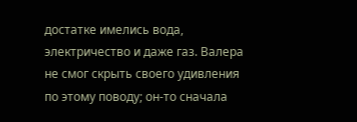достатке имелись вода, электричество и даже газ. Валера не смог скрыть своего удивления по этому поводу; он-то сначала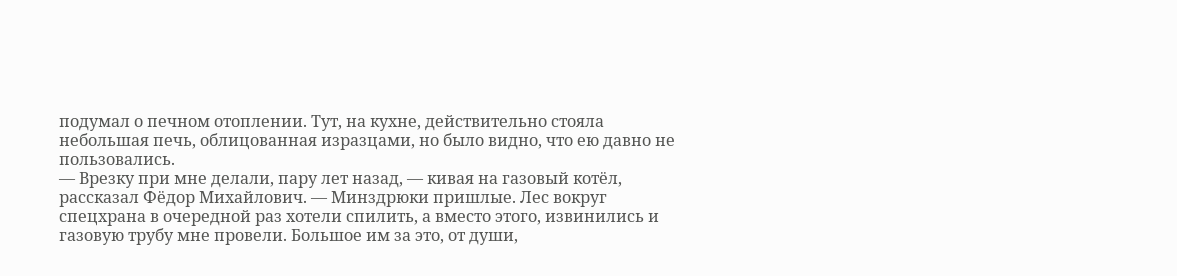подумал о печном отоплении. Тут, на кухне, действительно стояла небольшая печь, облицованная изразцами, но было видно, что ею давно не пользовались.
— Врезку при мне делали, пару лет назад, — кивая на газовый котёл, рассказал Фёдор Михайлович. — Минздрюки пришлые. Лес вокруг спецхрана в очередной раз хотели спилить, а вместо этого, извинились и газовую трубу мне провели. Большое им за это, от души,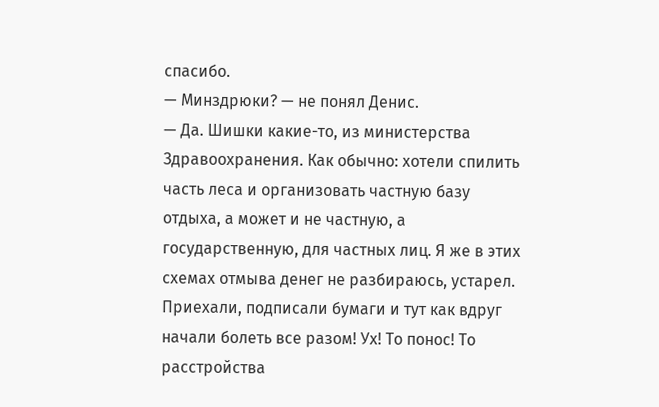спасибо.
— Минздрюки? — не понял Денис.
— Да. Шишки какие-то, из министерства Здравоохранения. Как обычно: хотели спилить часть леса и организовать частную базу отдыха, а может и не частную, а государственную, для частных лиц. Я же в этих схемах отмыва денег не разбираюсь, устарел. Приехали, подписали бумаги и тут как вдруг начали болеть все разом! Ух! То понос! То расстройства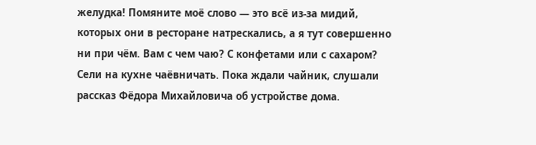желудка! Помяните моё слово — это всё из-за мидий, которых они в ресторане натрескались, а я тут совершенно ни при чём. Вам с чем чаю? С конфетами или с сахаром?
Сели на кухне чаёвничать. Пока ждали чайник, слушали рассказ Фёдора Михайловича об устройстве дома.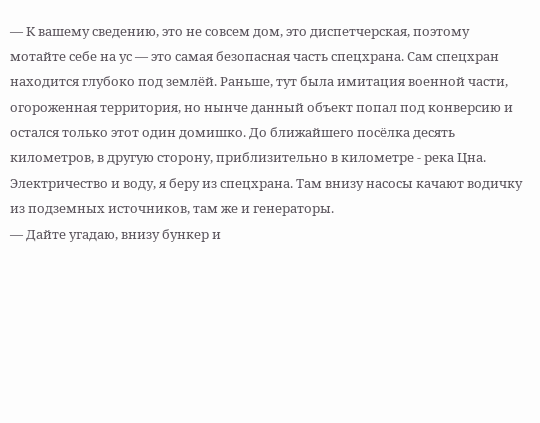— К вашему сведению, это не совсем дом, это диспетчерская, поэтому мотайте себе на ус — это самая безопасная часть спецхрана. Сам спецхран находится глубоко под землёй. Раньше, тут была имитация военной части, огороженная территория, но нынче данный объект попал под конверсию и остался только этот один домишко. До ближайшего посёлка десять километров, в другую сторону, приблизительно в километре - река Цна. Электричество и воду, я беру из спецхрана. Там внизу насосы качают водичку из подземных источников, там же и генераторы.
— Дайте угадаю, внизу бункер и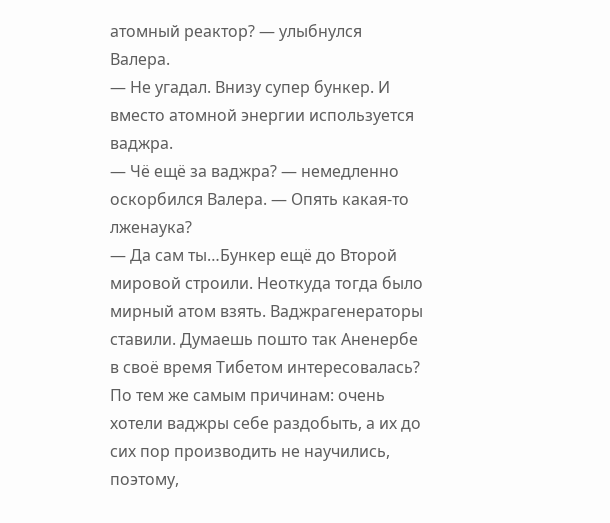атомный реактор? — улыбнулся Валера.
— Не угадал. Внизу супер бункер. И вместо атомной энергии используется ваджра.
— Чё ещё за ваджра? — немедленно оскорбился Валера. — Опять какая-то лженаука?
— Да сам ты…Бункер ещё до Второй мировой строили. Неоткуда тогда было мирный атом взять. Ваджрагенераторы ставили. Думаешь пошто так Аненербе в своё время Тибетом интересовалась? По тем же самым причинам: очень хотели ваджры себе раздобыть, а их до сих пор производить не научились, поэтому,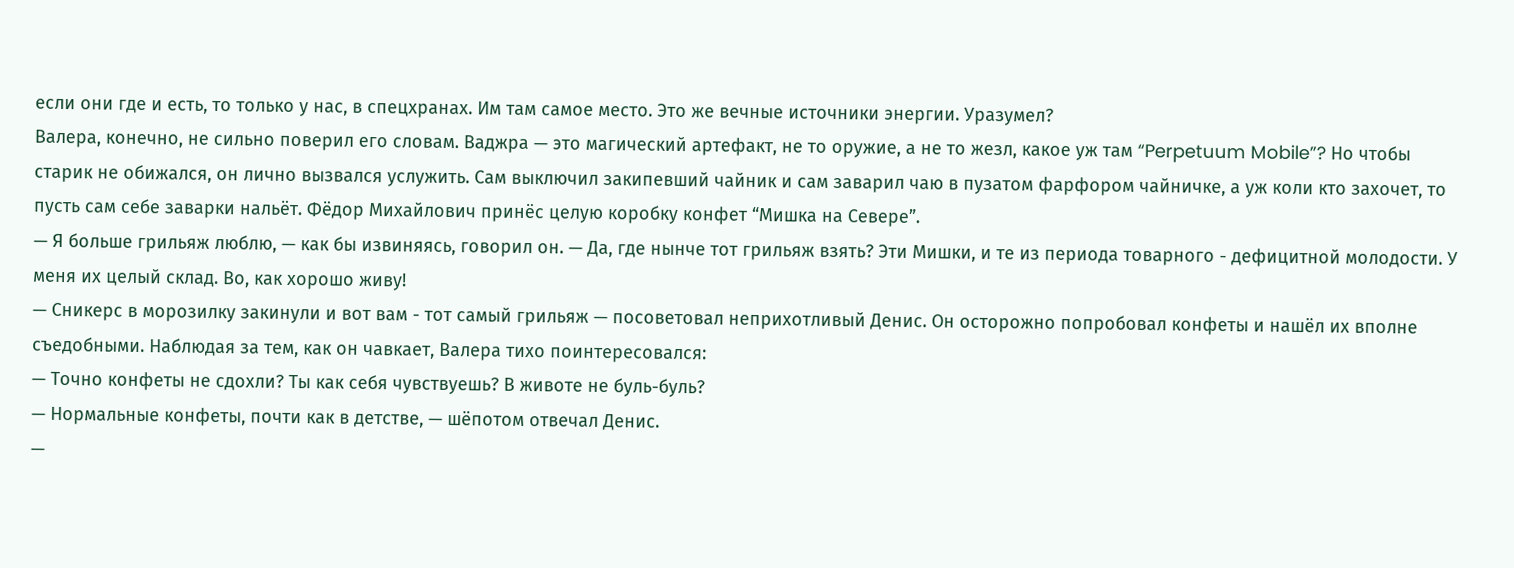если они где и есть, то только у нас, в спецхранах. Им там самое место. Это же вечные источники энергии. Уразумел?
Валера, конечно, не сильно поверил его словам. Ваджра — это магический артефакт, не то оружие, а не то жезл, какое уж там “Perpetuum Mobile”? Но чтобы старик не обижался, он лично вызвался услужить. Сам выключил закипевший чайник и сам заварил чаю в пузатом фарфором чайничке, а уж коли кто захочет, то пусть сам себе заварки нальёт. Фёдор Михайлович принёс целую коробку конфет “Мишка на Севере”.
— Я больше грильяж люблю, — как бы извиняясь, говорил он. — Да, где нынче тот грильяж взять? Эти Мишки, и те из периода товарного - дефицитной молодости. У меня их целый склад. Во, как хорошо живу!
— Сникерс в морозилку закинули и вот вам - тот самый грильяж — посоветовал неприхотливый Денис. Он осторожно попробовал конфеты и нашёл их вполне съедобными. Наблюдая за тем, как он чавкает, Валера тихо поинтересовался:
— Точно конфеты не сдохли? Ты как себя чувствуешь? В животе не буль-буль?
— Нормальные конфеты, почти как в детстве, — шёпотом отвечал Денис.
—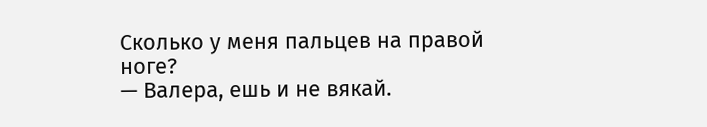Сколько у меня пальцев на правой ноге?
— Валера, ешь и не вякай.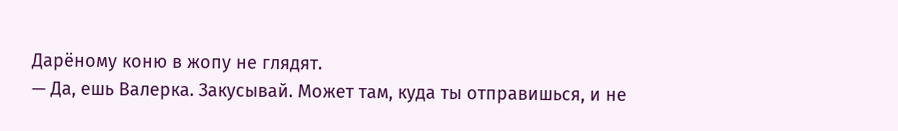Дарёному коню в жопу не глядят.
— Да, ешь Валерка. Закусывай. Может там, куда ты отправишься, и не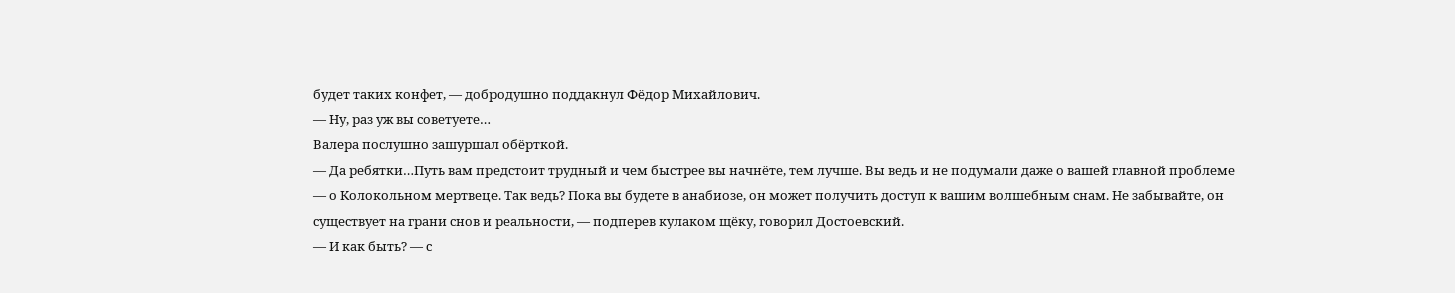будет таких конфет, — добродушно поддакнул Фёдор Михайлович.
— Ну, раз уж вы советуете…
Валера послушно зашуршал обёрткой.
— Да ребятки…Путь вам предстоит трудный и чем быстрее вы начнёте, тем лучше. Вы ведь и не подумали даже о вашей главной проблеме — о Колокольном мертвеце. Так ведь? Пока вы будете в анабиозе, он может получить доступ к вашим волшебным снам. Не забывайте, он существует на грани снов и реальности, — подперев кулаком щёку, говорил Достоевский.
— И как быть? — с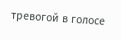тревогой в голосе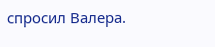спросил Валера.